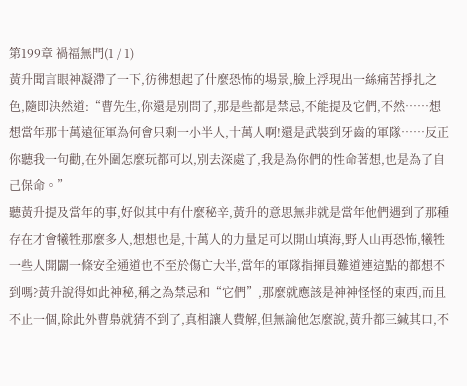第199章 禍福無門(1 / 1)
黃升聞言眼神凝滯了一下,彷彿想起了什麼恐怖的場景,臉上浮現出一絲痛苦掙扎之色,隨即決然道:“曹先生,你還是別問了,那是些都是禁忌,不能提及它們,不然……想想當年那十萬遠征軍為何會只剩一小半人,十萬人啊!還是武裝到牙齒的軍隊……反正你聽我一句勸,在外圍怎麼玩都可以,別去深處了,我是為你們的性命著想,也是為了自己保命。”
聽黃升提及當年的事,好似其中有什麼秘辛,黃升的意思無非就是當年他們遇到了那種存在才會犧牲那麼多人,想想也是,十萬人的力量足可以開山填海,野人山再恐怖,犧牲一些人開闢一條安全通道也不至於傷亡大半,當年的軍隊指揮員難道連這點的都想不到嗎?黃升說得如此神秘,稱之為禁忌和“它們”,那麼就應該是神神怪怪的東西,而且不止一個,除此外曹梟就猜不到了,真相讓人費解,但無論他怎麼說,黃升都三緘其口,不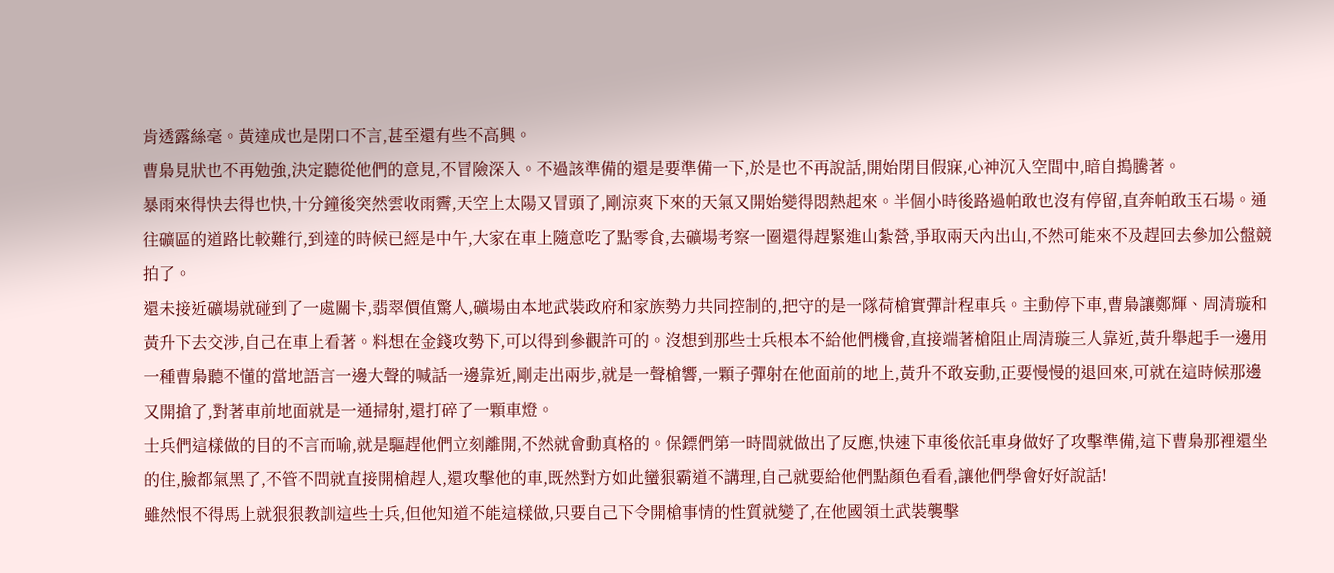肯透露絲毫。黃達成也是閉口不言,甚至還有些不高興。
曹梟見狀也不再勉強,決定聽從他們的意見,不冒險深入。不過該準備的還是要準備一下,於是也不再說話,開始閉目假寐,心神沉入空間中,暗自搗騰著。
暴雨來得快去得也快,十分鐘後突然雲收雨霽,天空上太陽又冒頭了,剛涼爽下來的天氣又開始變得悶熱起來。半個小時後路過帕敢也沒有停留,直奔帕敢玉石場。通往礦區的道路比較難行,到達的時候已經是中午,大家在車上隨意吃了點零食,去礦場考察一圈還得趕緊進山紮營,爭取兩天內出山,不然可能來不及趕回去參加公盤競拍了。
還未接近礦場就碰到了一處關卡,翡翠價值驚人,礦場由本地武裝政府和家族勢力共同控制的,把守的是一隊荷槍實彈計程車兵。主動停下車,曹梟讓鄭輝、周清璇和黃升下去交涉,自己在車上看著。料想在金錢攻勢下,可以得到參觀許可的。沒想到那些士兵根本不給他們機會,直接端著槍阻止周清璇三人靠近,黃升舉起手一邊用一種曹梟聽不懂的當地語言一邊大聲的喊話一邊靠近,剛走出兩步,就是一聲槍響,一顆子彈射在他面前的地上,黃升不敢妄動,正要慢慢的退回來,可就在這時候那邊又開搶了,對著車前地面就是一通掃射,還打碎了一顆車燈。
士兵們這樣做的目的不言而喻,就是驅趕他們立刻離開,不然就會動真格的。保鏢們第一時間就做出了反應,快速下車後依託車身做好了攻擊準備,這下曹梟那裡還坐的住,臉都氣黑了,不管不問就直接開槍趕人,還攻擊他的車,既然對方如此蠻狠霸道不講理,自己就要給他們點顏色看看,讓他們學會好好說話!
雖然恨不得馬上就狠狠教訓這些士兵,但他知道不能這樣做,只要自己下令開槍事情的性質就變了,在他國領土武裝襲擊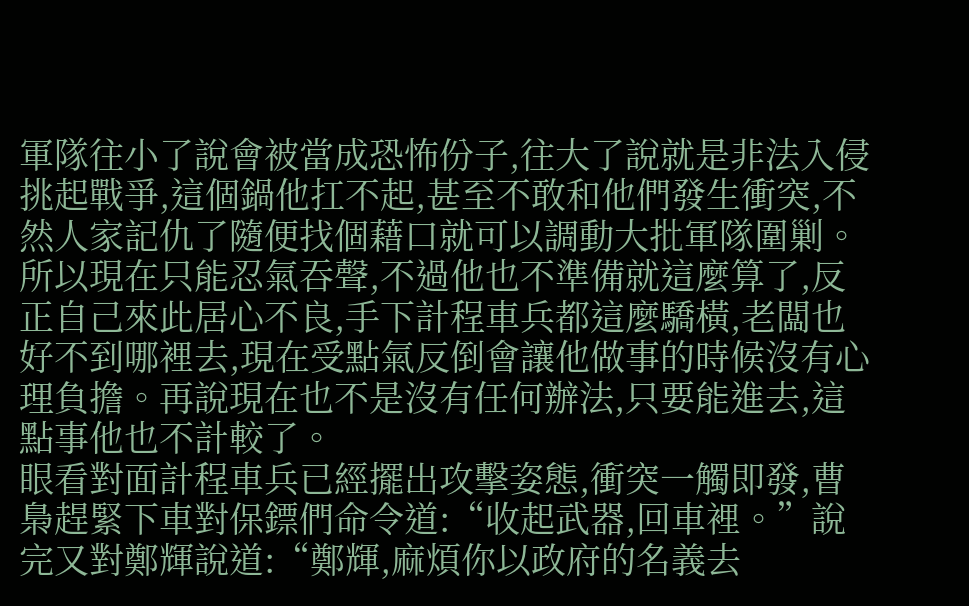軍隊往小了說會被當成恐怖份子,往大了說就是非法入侵挑起戰爭,這個鍋他扛不起,甚至不敢和他們發生衝突,不然人家記仇了隨便找個藉口就可以調動大批軍隊圍剿。所以現在只能忍氣吞聲,不過他也不準備就這麼算了,反正自己來此居心不良,手下計程車兵都這麼驕橫,老闆也好不到哪裡去,現在受點氣反倒會讓他做事的時候沒有心理負擔。再說現在也不是沒有任何辦法,只要能進去,這點事他也不計較了。
眼看對面計程車兵已經擺出攻擊姿態,衝突一觸即發,曹梟趕緊下車對保鏢們命令道:“收起武器,回車裡。”說完又對鄭輝說道:“鄭輝,麻煩你以政府的名義去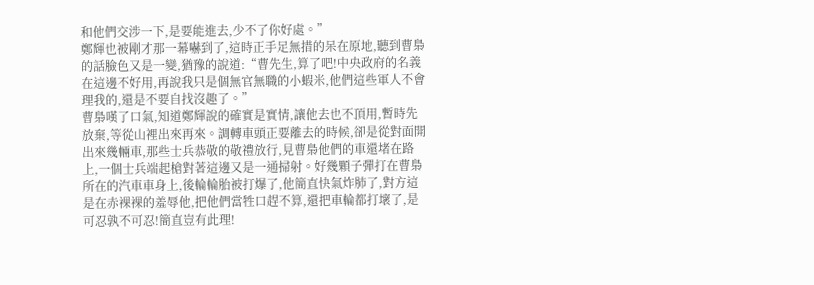和他們交涉一下,是要能進去,少不了你好處。”
鄭輝也被剛才那一幕嚇到了,這時正手足無措的呆在原地,聽到曹梟的話臉色又是一變,猶豫的說道:“曹先生,算了吧!中央政府的名義在這邊不好用,再說我只是個無官無職的小蝦米,他們這些軍人不會理我的,還是不要自找沒趣了。”
曹梟嘆了口氣,知道鄭輝說的確實是實情,讓他去也不頂用,暫時先放棄,等從山裡出來再來。調轉車頭正要離去的時候,卻是從對面開出來幾輛車,那些士兵恭敬的敬禮放行,見曹梟他們的車還堵在路上,一個士兵端起槍對著這邊又是一通掃射。好幾顆子彈打在曹梟所在的汽車車身上,後輪輪胎被打爆了,他簡直快氣炸肺了,對方這是在赤裸裸的羞辱他,把他們當牲口趕不算,還把車輪都打壞了,是可忍孰不可忍!簡直豈有此理!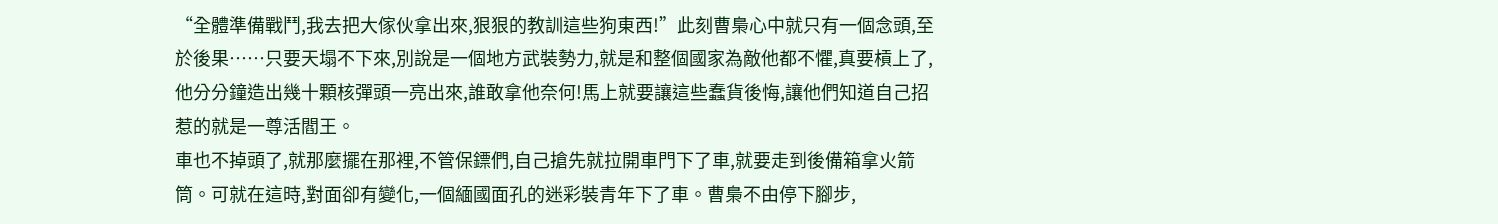“全體準備戰鬥,我去把大傢伙拿出來,狠狠的教訓這些狗東西!”此刻曹梟心中就只有一個念頭,至於後果……只要天塌不下來,別說是一個地方武裝勢力,就是和整個國家為敵他都不懼,真要槓上了,他分分鐘造出幾十顆核彈頭一亮出來,誰敢拿他奈何!馬上就要讓這些蠢貨後悔,讓他們知道自己招惹的就是一尊活閻王。
車也不掉頭了,就那麼擺在那裡,不管保鏢們,自己搶先就拉開車門下了車,就要走到後備箱拿火箭筒。可就在這時,對面卻有變化,一個緬國面孔的迷彩裝青年下了車。曹梟不由停下腳步,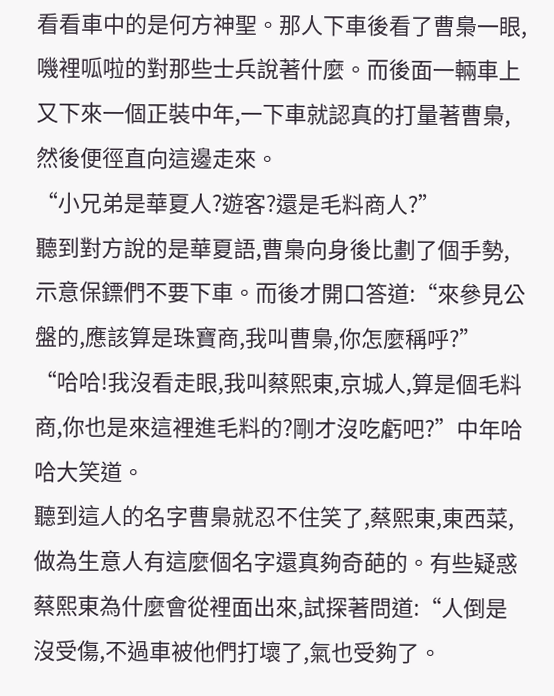看看車中的是何方神聖。那人下車後看了曹梟一眼,嘰裡呱啦的對那些士兵說著什麼。而後面一輛車上又下來一個正裝中年,一下車就認真的打量著曹梟,然後便徑直向這邊走來。
“小兄弟是華夏人?遊客?還是毛料商人?”
聽到對方說的是華夏語,曹梟向身後比劃了個手勢,示意保鏢們不要下車。而後才開口答道:“來參見公盤的,應該算是珠寶商,我叫曹梟,你怎麼稱呼?”
“哈哈!我沒看走眼,我叫蔡熙東,京城人,算是個毛料商,你也是來這裡進毛料的?剛才沒吃虧吧?”中年哈哈大笑道。
聽到這人的名字曹梟就忍不住笑了,蔡熙東,東西菜,做為生意人有這麼個名字還真夠奇葩的。有些疑惑蔡熙東為什麼會從裡面出來,試探著問道:“人倒是沒受傷,不過車被他們打壞了,氣也受夠了。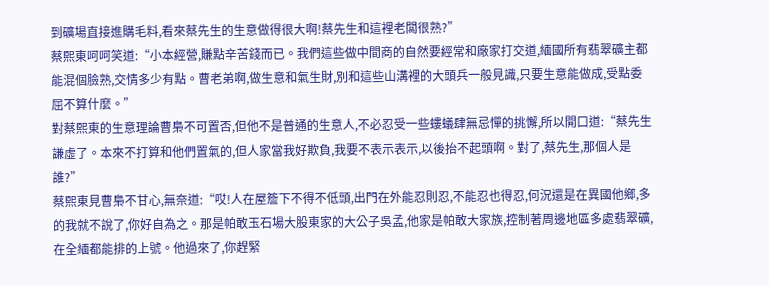到礦場直接進購毛料,看來蔡先生的生意做得很大啊!蔡先生和這裡老闆很熟?”
蔡熙東呵呵笑道:“小本經營,賺點辛苦錢而已。我們這些做中間商的自然要經常和廠家打交道,緬國所有翡翠礦主都能混個臉熟,交情多少有點。曹老弟啊,做生意和氣生財,別和這些山溝裡的大頭兵一般見識,只要生意能做成,受點委屈不算什麼。”
對蔡熙東的生意理論曹梟不可置否,但他不是普通的生意人,不必忍受一些螻蟻肆無忌憚的挑懈,所以開口道:“蔡先生謙虛了。本來不打算和他們置氣的,但人家當我好欺負,我要不表示表示,以後抬不起頭啊。對了,蔡先生,那個人是誰?”
蔡熙東見曹梟不甘心,無奈道:“哎!人在屋簷下不得不低頭,出門在外能忍則忍,不能忍也得忍,何況還是在異國他鄉,多的我就不說了,你好自為之。那是帕敢玉石場大股東家的大公子吳孟,他家是帕敢大家族,控制著周邊地區多處翡翠礦,在全緬都能排的上號。他過來了,你趕緊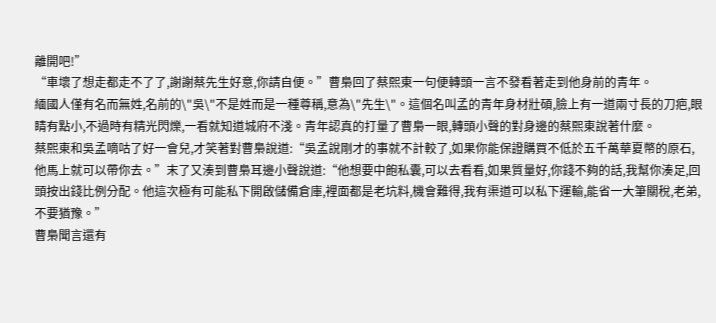離開吧!”
“車壞了想走都走不了了,謝謝蔡先生好意,你請自便。”曹梟回了蔡熙東一句便轉頭一言不發看著走到他身前的青年。
緬國人僅有名而無姓,名前的\"吳\"不是姓而是一種尊稱,意為\"先生\"。這個名叫孟的青年身材壯碩,臉上有一道兩寸長的刀疤,眼睛有點小,不過時有精光閃爍,一看就知道城府不淺。青年認真的打量了曹梟一眼,轉頭小聲的對身邊的蔡熙東說著什麼。
蔡熙東和吳孟嘀咕了好一會兒,才笑著對曹梟說道:“吳孟說剛才的事就不計較了,如果你能保證購買不低於五千萬華夏幣的原石,他馬上就可以帶你去。”末了又湊到曹梟耳邊小聲說道:“他想要中飽私囊,可以去看看,如果質量好,你錢不夠的話,我幫你湊足,回頭按出錢比例分配。他這次極有可能私下開啟儲備倉庫,裡面都是老坑料,機會難得,我有渠道可以私下運輸,能省一大筆關稅,老弟,不要猶豫。”
曹梟聞言還有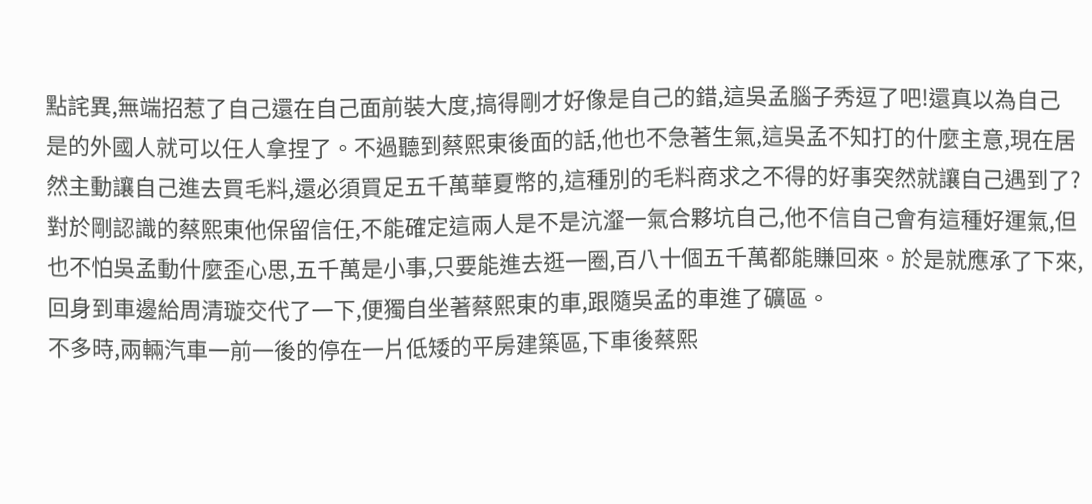點詫異,無端招惹了自己還在自己面前裝大度,搞得剛才好像是自己的錯,這吳孟腦子秀逗了吧!還真以為自己是的外國人就可以任人拿捏了。不過聽到蔡熙東後面的話,他也不急著生氣,這吳孟不知打的什麼主意,現在居然主動讓自己進去買毛料,還必須買足五千萬華夏幣的,這種別的毛料商求之不得的好事突然就讓自己遇到了?對於剛認識的蔡熙東他保留信任,不能確定這兩人是不是沆瀣一氣合夥坑自己,他不信自己會有這種好運氣,但也不怕吳孟動什麼歪心思,五千萬是小事,只要能進去逛一圈,百八十個五千萬都能賺回來。於是就應承了下來,回身到車邊給周清璇交代了一下,便獨自坐著蔡熙東的車,跟隨吳孟的車進了礦區。
不多時,兩輛汽車一前一後的停在一片低矮的平房建築區,下車後蔡熙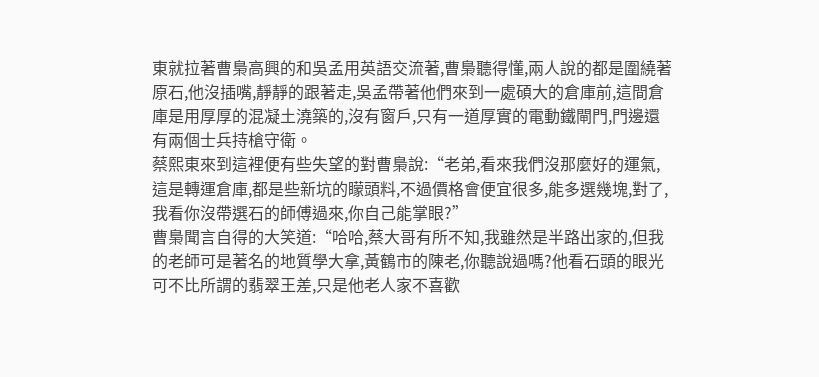東就拉著曹梟高興的和吳孟用英語交流著,曹梟聽得懂,兩人說的都是圍繞著原石,他沒插嘴,靜靜的跟著走,吳孟帶著他們來到一處碩大的倉庫前,這間倉庫是用厚厚的混凝土澆築的,沒有窗戶,只有一道厚實的電動鐵閘門,門邊還有兩個士兵持槍守衛。
蔡熙東來到這裡便有些失望的對曹梟說:“老弟,看來我們沒那麼好的運氣,這是轉運倉庫,都是些新坑的矇頭料,不過價格會便宜很多,能多選幾塊,對了,我看你沒帶選石的師傅過來,你自己能掌眼?”
曹梟聞言自得的大笑道:“哈哈,蔡大哥有所不知,我雖然是半路出家的,但我的老師可是著名的地質學大拿,黃鶴市的陳老,你聽說過嗎?他看石頭的眼光可不比所謂的翡翠王差,只是他老人家不喜歡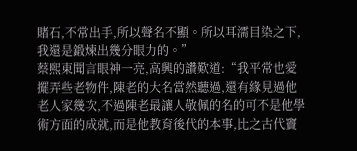賭石,不常出手,所以聲名不顯。所以耳濡目染之下,我還是鍛煉出幾分眼力的。”
蔡熙東聞言眼神一亮,高興的讚歎道:“我平常也愛擺弄些老物件,陳老的大名當然聽過,還有緣見過他老人家幾次,不過陳老最讓人敬佩的名的可不是他學術方面的成就,而是他教育後代的本事,比之古代竇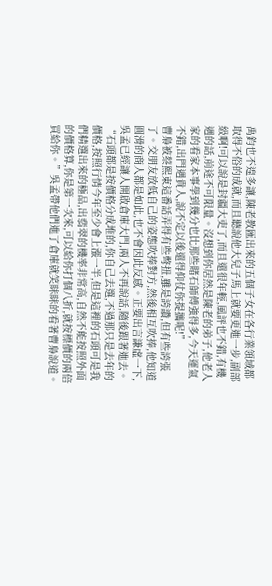禹鈞也不遑多讓,陳老教匯出來的五個子女在各行業領域都取得不俗的成就,而且聽說他大兒子馬上就要更進一步,副部級啊!可以說是封疆大吏了,而且還很年輕,風評也不錯,有機遇的話,前途不可限量。沒想到你居然是陳老的弟子,他老人家的看家本事學到幾分也比那些賭石師傅強得多,今天運氣不錯,出門遇貴人,說不定以後還得仰仗你提攜呢!”
曹梟被蔡熙東這番話弄得有些彆扭,雖是誇讚,但有些誇張了。交朋友放低自己的姿態吹捧對方,然後相互吹捧,他知道圓滑的商人都是如此,也不會因此反感。正要出言謙虛一下,吳孟已經讓人開啟倉庫大門,兩人不再說話,隨後跟著進去。
“石頭都是按價格分成堆的,你自己去選,不過那只是去年的價格,按照行情今年至少會上漲一半,但是這裡的石頭可是我們精選出來的極品,出翡翠的機率非常高,自然不能按照外面的價格算,你是第一次來,可以給你打個八折,就按標價的兩倍買給你。”吳孟帶他們進了倉庫就笑眯眯的看著曹梟說道。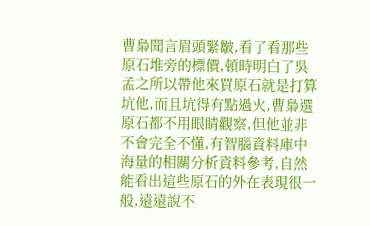曹梟聞言眉頭緊皺,看了看那些原石堆旁的標價,頓時明白了吳孟之所以帶他來買原石就是打算坑他,而且坑得有點過火,曹梟選原石都不用眼睛觀察,但他並非不會完全不懂,有智腦資料庫中海量的相關分析資料參考,自然能看出這些原石的外在表現很一般,遠遠說不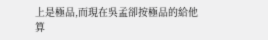上是極品,而現在吳孟卻按極品的給他算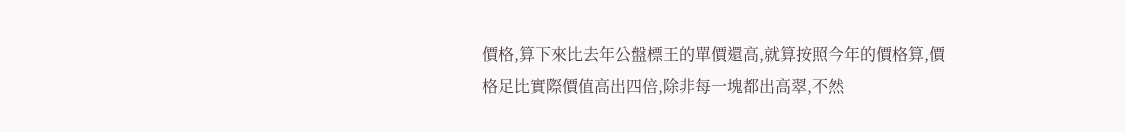價格,算下來比去年公盤標王的單價還高,就算按照今年的價格算,價格足比實際價值高出四倍,除非每一塊都出高翠,不然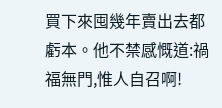買下來囤幾年賣出去都虧本。他不禁感慨道:禍福無門,惟人自召啊!